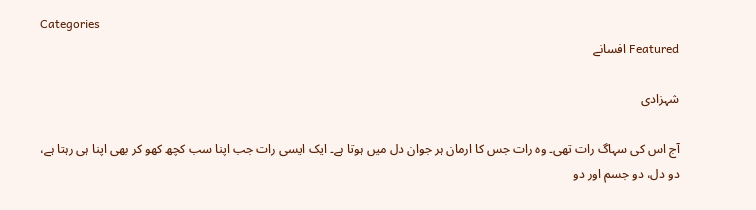Categories
Featured افسانے

شہزادی

آج اس کی سہاگ رات تھی۔ وہ رات جس کا ارمان ہر جوان دل میں ہوتا ہے۔ ایک ایسی رات جب اپنا سب کچھ کھو کر بھی اپنا ہی رہتا ہے، دو دل، دو جسم اور دو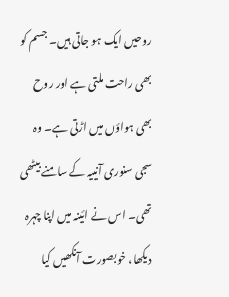روحیں ایک ہو جاتی ہیں۔ جسم کو بھی راحت ملتی ہے اور روح بھی ہواؤں میں اڑتی ہے۔ وہ سجی سنوری آنییہ کے سامنے بیٹھی تھی۔ اس نے ائینہ میں اپنا چہرہ دیکھا، خوبصورت آنکھیں کیا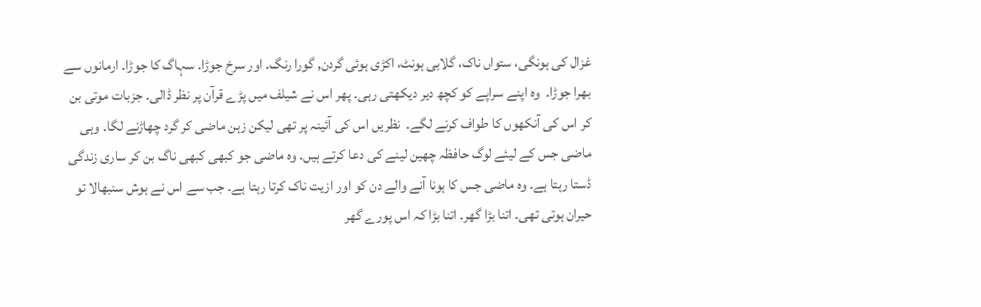غزال کی ہونگی، ستواں ناک، گلابی ہونٹ، اکڑی ہوئی گردن, گورا رنگ۔ اور سرخ جوڑا۔ سہاگ کا جوڑا۔ ارمانوں سے بھرا جوڑا۔  وہ اپنے سراپے کو کچھ دیر دیکھتی رہی۔ پھر اس نے شیلف میں پڑے قرآن پر نظر ڈالی۔ جزبات موتی بن کر اس کی آنکھوں کا طواف کرنے لگے۔  نظریں اس کی آئینہ پر تھی لیکن زہن ماضی کر گرد چھاڑنے لگا۔ وہی ماضی جس کے لیئے لوگ حافظہ چھین لینے کی دعا کرتے ہیں۔ وہ ماضی جو کبھی کبھی ناگ بن کر ساری زندگی ڈستا رہتا ہے۔ وہ ماضی جس کا ہونا آنے والے دن کو اور ازیت ناک کرتا رہتا ہے۔ جب سے اس نے ہوش سنبھالا تو حیران ہوتی تھی۔ اتنا بڑا گھر۔ اتنا بڑا کہ اس پورے گھر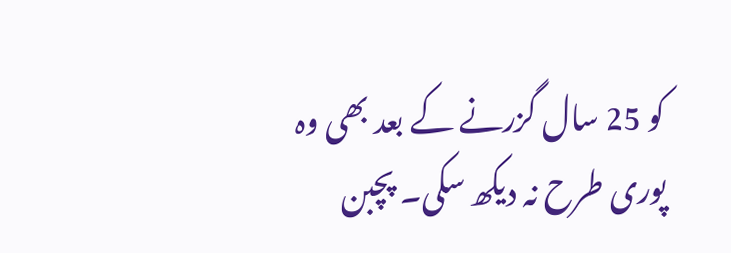کو 25 سال گزرنے کے بعد بھی وہ پوری طرح نہ دیکھ سکی۔ پچبن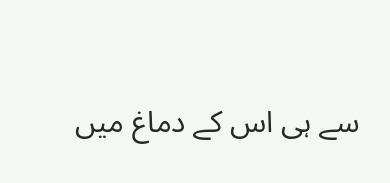سے ہی اس کے دماغ میں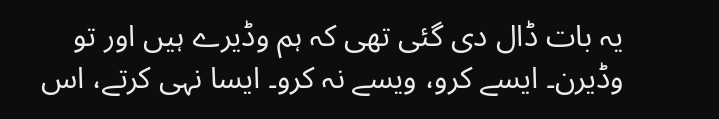یہ بات ڈال دی گئی تھی کہ ہم وڈیرے ہیں اور تو وڈیرن۔ ایسے کرو، ویسے نہ کرو۔ ایسا نہی کرتے، اس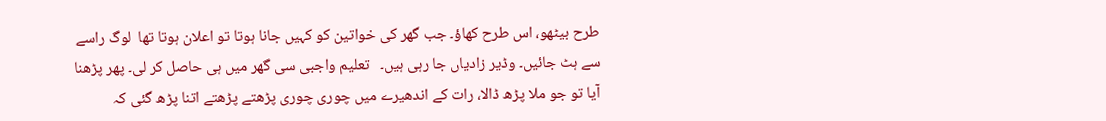طرح بیٹھو، اس طرح کھاؤ۔ جب گھر کی خواتین کو کہیں جانا ہوتا تو اعلان ہوتا تھا  لوگ راسے سے ہٹ جائیں۔ وڈیر زادیاں جا رہی ہیں۔   تعلیم واجبی سی گھر میں ہی حاصل کر لی۔ پھر پڑھنا آیا تو جو ملا پڑھ ڈالا، رات کے اندھیرے میں چوری چوری پڑھتے پڑھتے اتنا پڑھ گئی کہ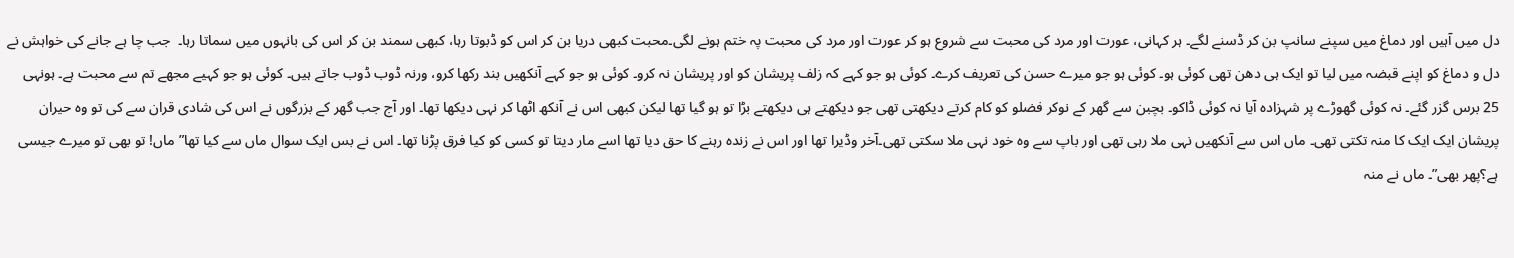دل میں آہیں اور دماغ میں سپنے سانپ بن کر ڈسنے لگے۔ ہر کہانی، عورت اور مرد کی محبت سے شروع ہو کر عورت اور مرد کی محبت پہ ختم ہونے لگی۔محبت کبھی دریا بن کر اس کو ڈبوتا رہا، کبھی سمند بن کر اس کی بانہوں میں سماتا رہا۔  جب چا ہے جانے کی خواہش نے دل و دماغ کو اپنے قبضہ میں لیا تو ایک ہی دھن تھی کوئی ہو۔ کوئی ہو جو میرے حسن کی تعریف کرے۔ کوئی ہو جو کہے کہ زلف پریشان کو اور پریشان نہ کرو۔ کوئی ہو جو کہے آنکھیں بند رکھا کرو، ورنہ ڈوب ڈوب جاتے ہیں۔ کوئی ہو جو کہیے مجھے تم سے محبت ہے۔ ہونہی 25 برس گزر گئے۔ نہ کوئی گھوڑے پر شہزادہ آیا نہ کوئی ڈاکو۔ بچبن سے گھر کے نوکر فضلو کو کام کرتے دیکھتی تھی جو دیکھتے ہی دیکھتے بڑا تو ہو گیا تھا لیکن کبھی اس نے آنکھ اٹھا کر نہی دیکھا تھا۔ اور آج جب گھر کے بزرگوں نے اس کی شادی قران سے کی تو وہ حیران پریشان ایک ایک کا منہ تکتی تھی۔ ماں اس سے آنکھیں نہی ملا رہی تھی اور باپ سے وہ خود نہی ملا سکتی تھی۔آخر وڈیرا تھا اور اس نے زندہ رہنے کا حق دیا تھا اسے مار دیتا تو کسی کو کیا فرق پڑنا تھا۔ اس نے بس ایک سوال ماں سے کیا تھا” ماں! تو بھی تو میرے جیسی ہے؟پھر بھی”۔ ماں نے منہ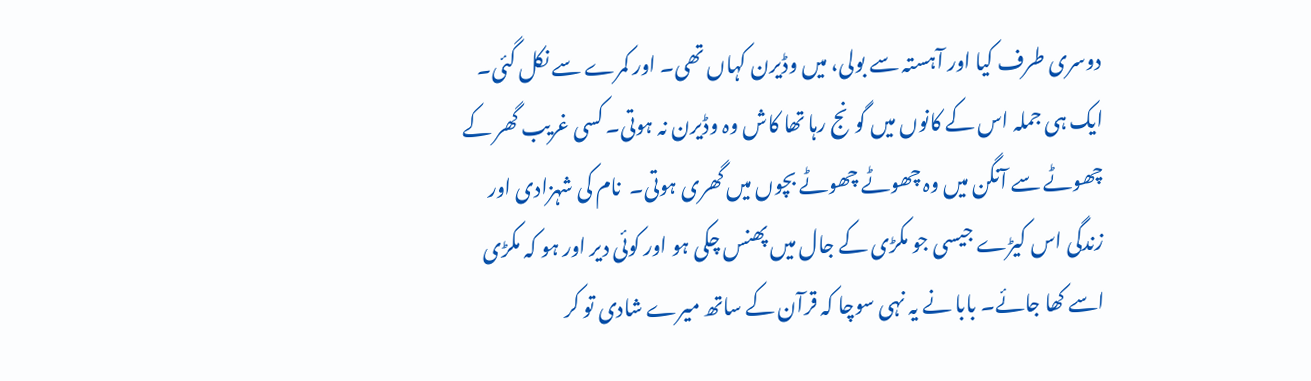دوسری طرف کیا اور آہستہ سے بولی، میں وڈیرن کہاں تھی۔ اور کمرے سے نکل گئی۔  ایک ہی جملہ اس کے کانوں میں گونج رہا تھا کاش وہ وڈیرن نہ ہوتی۔ کسی غریب گھر کے چھوٹے سے آنگن میں وہ چھوٹے چھوٹے بچوں میں گھری ہوتی۔  نام کی شہزادی اور زندگی اس کیڑے جیسی جو مکڑی کے جال میں پھنس چکی ہو اور کوئی دیر اور ہو کہ مکڑی اسے کھا جائے۔ بابا نے یہ نہی سوچا کہ قرآن کے ساتھ میرے شادی تو کر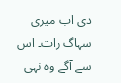دی اب میری سہاگ رات۔ اس سے آگے وہ نہی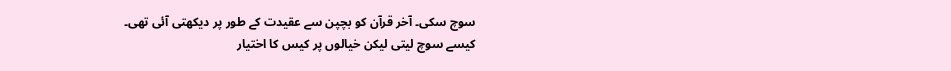سوچ سکی۔ آخر قرآن کو بچپن سے عقیدت کے طور پر دیکھتی آئی تھی۔ کیسے سوچ لیتی لیکن خیالوں پر کیس کا اختیار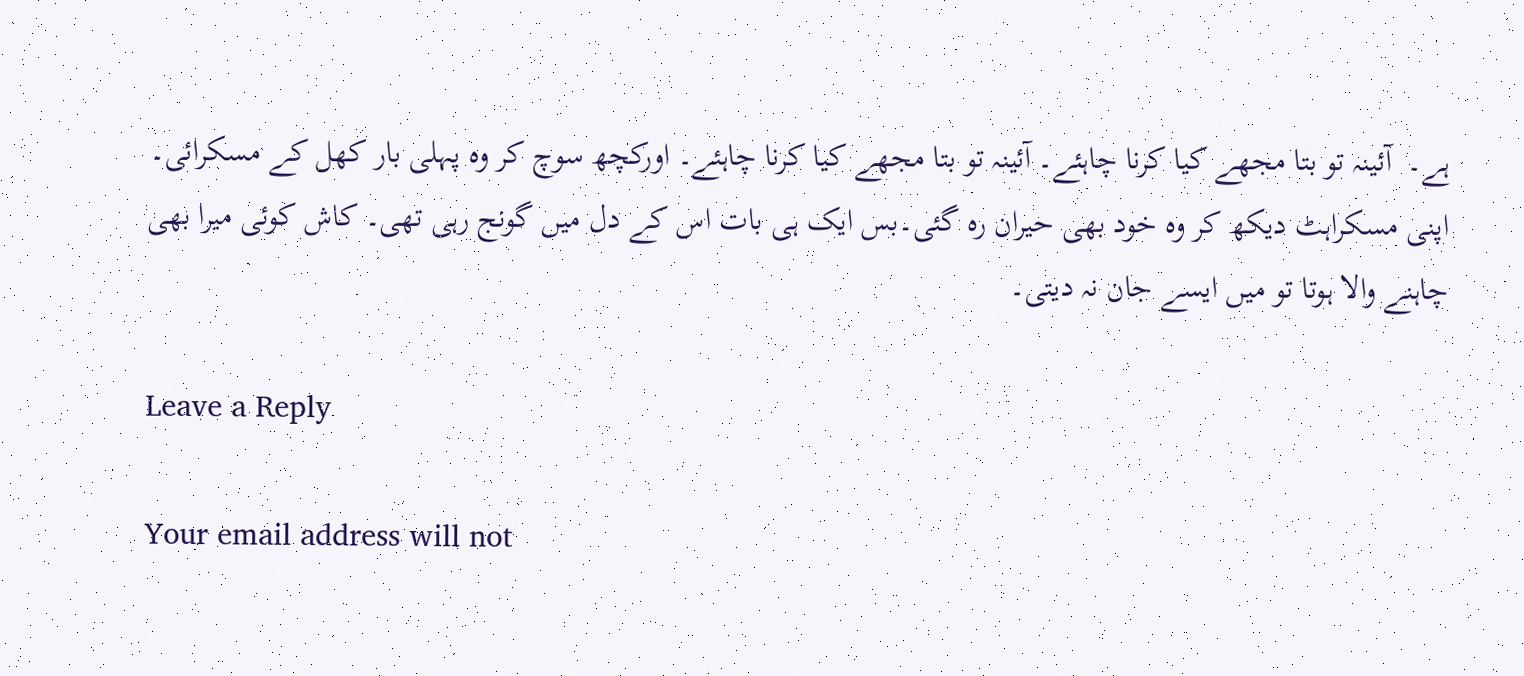ہے۔  آئینہ تو بتا مجھے کیا کرنا چاہئے۔ آئینہ تو بتا مجھے کیا کرنا چاہئے۔ اورکچھ سوچ کر وہ پہلی بار کھل کے مسکرائی۔ اپنی مسکراہٹ دیکھ کر وہ خود بھی حیران رہ گئی۔بس ایک ہی بات اس کے دل میں گونج رہی تھی۔ کاش کوئی میرا بھی چاہنے والا ہوتا تو میں ایسے جان نہ دیتی۔

Leave a Reply

Your email address will not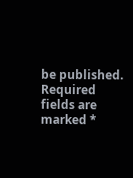be published. Required fields are marked *